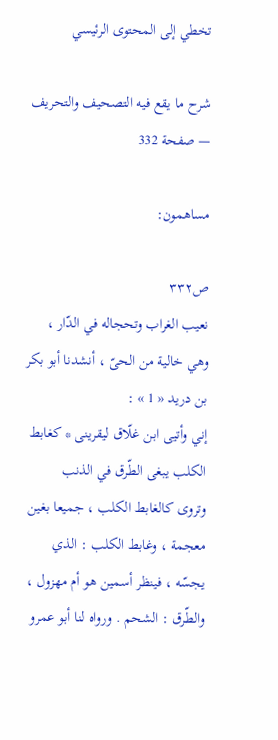تخطي إلى المحتوى الرئيسي

شرح ما يقع فيه التصحيف والتحريف — صفحة 332

مساهمون:

ص٣٣٢
نعيب الغراب وتحجاله في الدّار ، وهي خالية من الحىّ ، أنشدنا أبو بكر بن دريد « 1 » :
إني وأتيى ابن غلّاق ليقرينى * كغابط الكلب يبغى الطّرق في الذنب
وتروى كالغابط الكلب ، جميعا بغين معجمة ، وغابط الكلب : الذي يجسّه ، فينظر أسمين هو أم مهزول ، والطّرق : الشحم . ورواه لنا أبو عمرو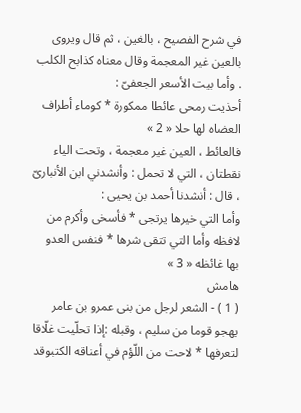في شرح الفصيح ، بالغين ، ثم قال ويروى بالعين غير المعجمة وقال معناه كذابح الكلب . وأما بيت الأسعر الجعفىّ :
أحذيت رمحى عائطا ممكورة * كوماء أطراف العضاه لها حلا « 2 »
فالعائط ، العين غير معجمة ، وتحت الياء نقطتان ، التي لا تحمل : وأنشدني ابن الأنبارىّ ، قال : أنشدنا أحمد بن يحيى :
وأما التي خيرها يرتجى * فأسخى وأكرم من لافظه وأما التي تتقى شرها * فنفس العدو بها غائظه « 3 »
هامش
( 1 ) - الشعر لرجل من بنى عمرو بن عامر يهجو قوما من سليم ، وقبله :إذا تحلّيت غلّاقا لتعرفها * لاحت من اللّؤم في أعناقه الكتبوقد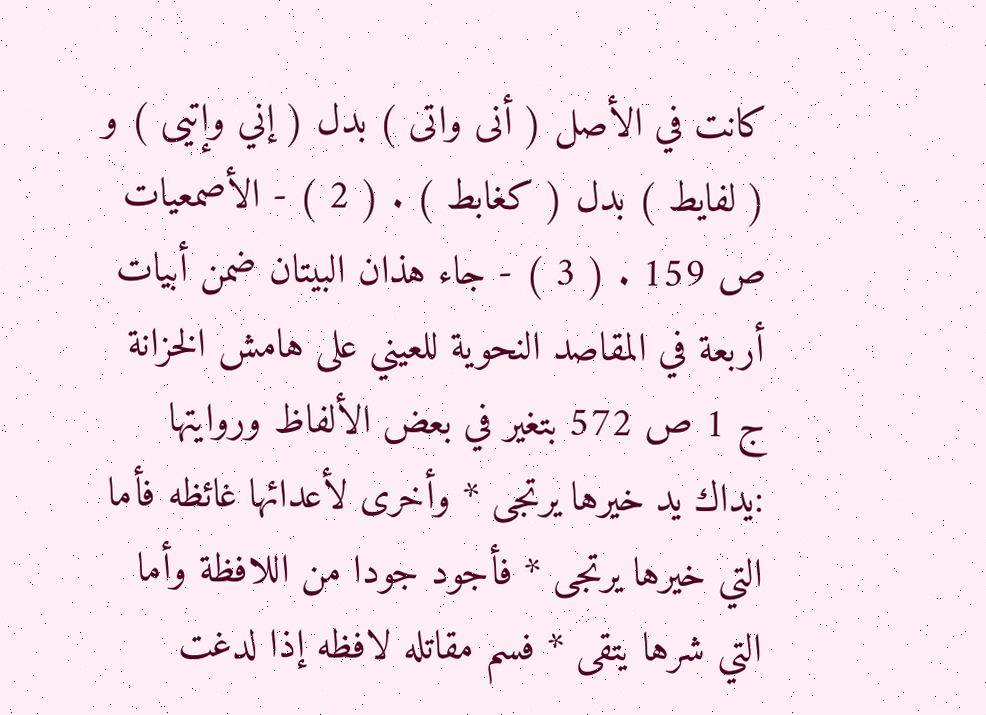كانت في الأصل ( أنى واتى ) بدل ( إني وإتيى ) و ( لفايط ) بدل ( كغابط ) . ( 2 ) - الأصمعيات ص 159 . ( 3 ) - جاء هذان البيتان ضمن أبيات أربعة في المقاصد النحوية للعيني على هامش الخزانة ج 1 ص 572 بتغير في بعض الألفاظ وروايتها :يداك يد خيرها يرتجى * وأخرى لأعدائها غائظه فأما التي خيرها يرتجى * فأجود جودا من اللافظة وأما التي شرها يتقى * فسم مقاتله لافظه إذا لدغت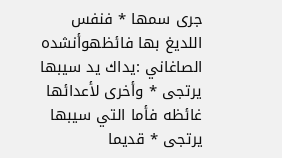جرى سمها * فنفس اللديغ بها فائظهوأنشده الصاغاني :يداك يد سيبها يرتجى * وأخرى لأعدائها غائظه فأما التي سيبها يرتجى * قديما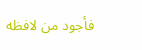فأجود من لافظه